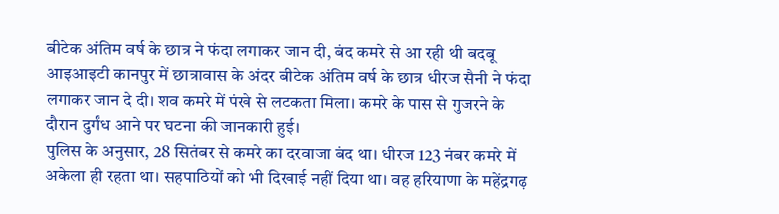बीटेक अंतिम वर्ष के छात्र ने फंदा लगाकर जान दी, बंद कमरे से आ रही थी बदबू
आइआइटी कानपुर में छात्रावास के अंदर बीटेक अंतिम वर्ष के छात्र धीरज सैनी ने फंदा लगाकर जान दे दी। शव कमरे में पंखे से लटकता मिला। कमरे के पास से गुजरने के दौरान दुर्गंध आने पर घटना की जानकारी हुई।
पुलिस के अनुसार, 28 सितंबर से कमरे का दरवाजा बंद था। धीरज 123 नंबर कमरे में अकेला ही रहता था। सहपाठियों को भी दिखाई नहीं दिया था। वह हरियाणा के महेंद्रगढ़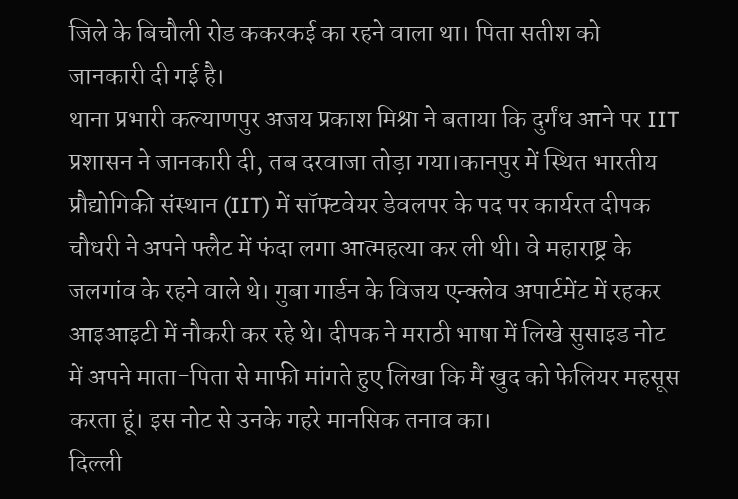जिले के बिचौली रोड ककरकई का रहने वाला था। पिता सतीश को जानकारी दी गई है।
थाना प्रभारी कल्याणपुर अजय प्रकाश मिश्रा ने बताया कि दुर्गंध आने पर IIT प्रशासन ने जानकारी दी, तब दरवाजा तोड़ा गया।कानपुर में स्थित भारतीय प्रौद्योगिकी संस्थान (IIT) में सॉफ्टवेयर डेवलपर के पद पर कार्यरत दीपक चौधरी ने अपने फ्लैट में फंदा लगा आत्महत्या कर ली थी। वे महाराष्ट्र के जलगांव के रहने वाले थे। गुबा गार्डन के विजय एन्क्लेव अपार्टमेंट में रहकर आइआइटी में नौकरी कर रहे थे। दीपक ने मराठी भाषा में लिखे सुसाइड नोट में अपने माता-पिता से माफी मांगते हुए लिखा कि मैं खुद को फेलियर महसूस करता हूं। इस नोट से उनके गहरे मानसिक तनाव का।
दिल्ली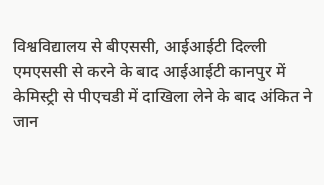विश्वविद्यालय से बीएससी, आईआईटी दिल्ली एमएससी से करने के बाद आईआईटी कानपुर में केमिस्ट्री से पीएचडी में दाखिला लेने के बाद अंकित ने जान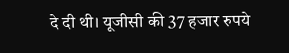दे दी थी। यूजीसी की 37 हजार रुपये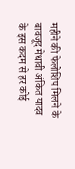महीने की फेलोशिप मिलने के बावजूद मेधावी अंकित यादव के इस कदम से हर कोई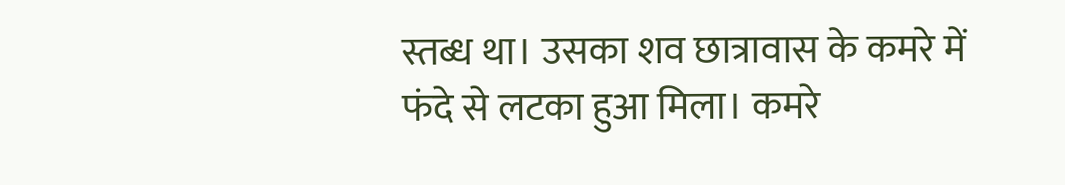स्तब्ध था। उसका शव छात्रावास के कमरे में फंदे से लटका हुआ मिला। कमरे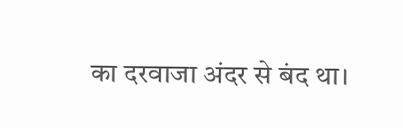का दरवाजा अंदर से बंद था।